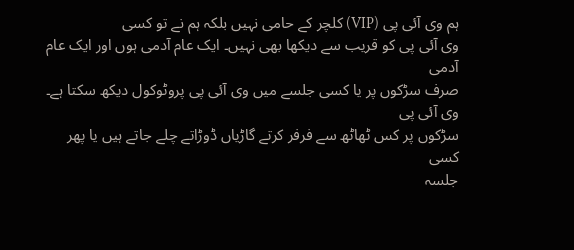ہم وی آئی پی (VIP) کلچر کے حامی نہیں بلکہ ہم نے تو کسی
وی آئی پی کو قریب سے دیکھا بھی نہیں۔ ایک عام آدمی ہوں اور ایک عام آدمی
صرف سڑکوں پر یا کسی جلسے میں وی آئی پی پروٹوکول دیکھ سکتا ہے۔ وی آئی پی
سڑکوں پر کس ٹھاٹھ سے فرفر کرتے گاڑیاں ڈوڑاتے چلے جاتے ہیں یا پھر کسی
جلسہ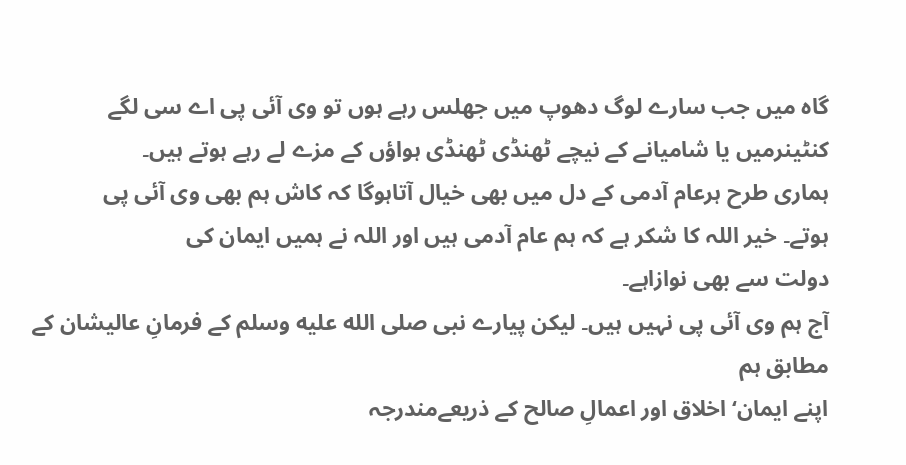گاہ میں جب سارے لوگ دھوپ میں جھلس رہے ہوں تو وی آئی پی اے سی لگے
کنٹینرمیں یا شامیانے کے نیچے ٹھنڈی ٹھنڈی ہواؤں کے مزے لے رہے ہوتے ہیں۔
ہماری طرح ہرعام آدمی کے دل میں بھی خیال آتاہوگا کہ کاش ہم بھی وی آئی پی
ہوتے۔ خیر اللہ کا شکر ہے کہ ہم عام آدمی ہیں اور اللہ نے ہمیں ایمان کی
دولت سے بھی نوازاہے۔
آج ہم وی آئی پی نہیں ہیں۔ لیکن پیارے نبی صلى الله عليه وسلم کے فرمانِ عالیشان کے مطابق ہم
اپنے ایمان‘ اخلاق اور اعمالِ صالح کے ذریعےمندرجہ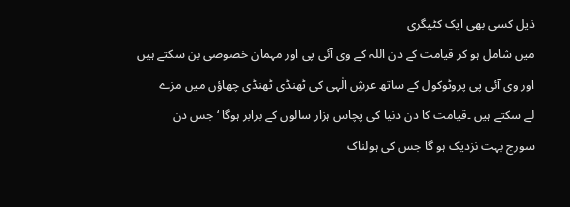ذیل کسی بھی ایک کٹیگری
میں شامل ہو کر قیامت کے دن اللہ کے وی آئی پی اور مہمان خصوصی بن سکتے ہیں
اور وی آئی پی پروٹوکول کے ساتھ عرشِ الٰہی کی ٹھنڈی ٹھنڈی چھاؤں میں مزے
لے سکتے ہیں ۔قیامت کا دن دنیا کی پچاس ہزار سالوں کے برابر ہوگا ‘ جس دن
سورج بہت نزدیک ہو گا جس کی ہولناک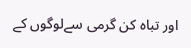اور تباہ کن گرمی سےلوگوں کے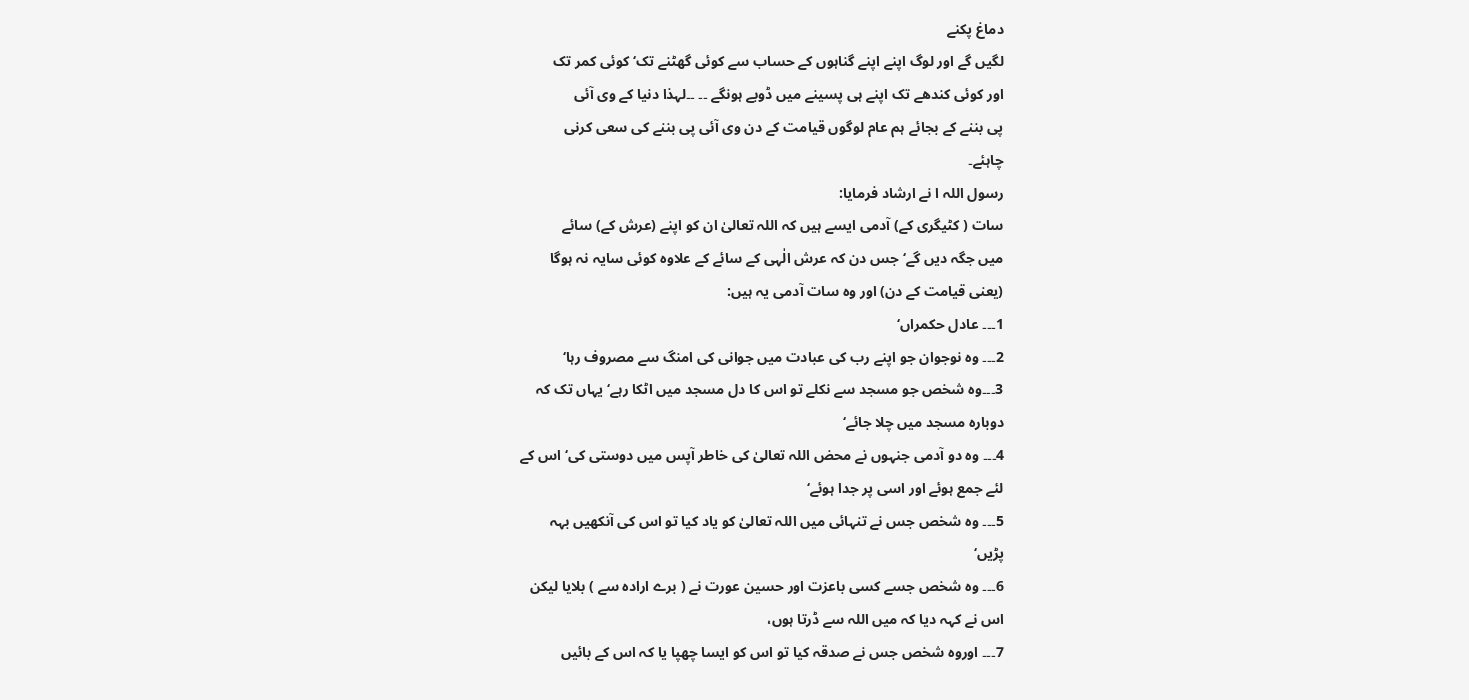دماغ پکنے
لگیں گے اور لوگ اپنے اپنے گناہوں کے حساب سے کوئی گھٹنے تک‘ کوئی کمر تک
اور کوئی کندھے تک اپنے ہی پسینے میں ڈوبے ہونگے ۔۔ ۔۔لہذا دنیا کے وی آئی
پی بننے کے بجائے ہم عام لوگوں قیامت کے دن وی آئی پی بننے کی سعی کرنی
چاہئے۔
رسول اللہ ا نے ارشاد فرمایا:
سات ( کٹیگری کے) آدمی ایسے ہیں کہ اللہ تعالیٰ ان کو اپنے (عرش کے) سائے
میں جگہ دیں گے‘ جس دن کہ عرش الٰہی کے سائے کے علاوہ کوئی سایہ نہ ہوگا
(یعنی قیامت کے دن) اور وہ سات آدمی یہ ہیں:
1۔۔۔ عادل حکمراں‘
2۔۔۔ وہ نوجوان جو اپنے رب کی عبادت میں جوانی کی امنگ سے مصروف رہا‘
3۔۔۔وہ شخص جو مسجد سے نکلے تو اس کا دل مسجد میں اٹکا رہے‘یہاں تک کہ
دوبارہ مسجد میں چلا جائے‘
4۔۔۔ وہ دو آدمی جنہوں نے محض اللہ تعالیٰ کی خاطر آپس میں دوستی کی‘ اس کے
لئے جمع ہوئے اور اسی پر جدا ہوئے‘
5۔۔۔ وہ شخص جس نے تنہائی میں اللہ تعالیٰ کو یاد کیا تو اس کی آنکھیں بہہ
پڑیں‘
6۔۔۔ وہ شخص جسے کسی باعزت اور حسین عورت نے ( برے ارادہ سے ) بلایا لیکن
اس نے کہہ دیا کہ میں اللہ سے ڈرتا ہوں،
7۔۔۔ اوروہ شخص جس نے صدقہ کیا تو اس کو ایسا چھپا یا کہ اس کے بائیں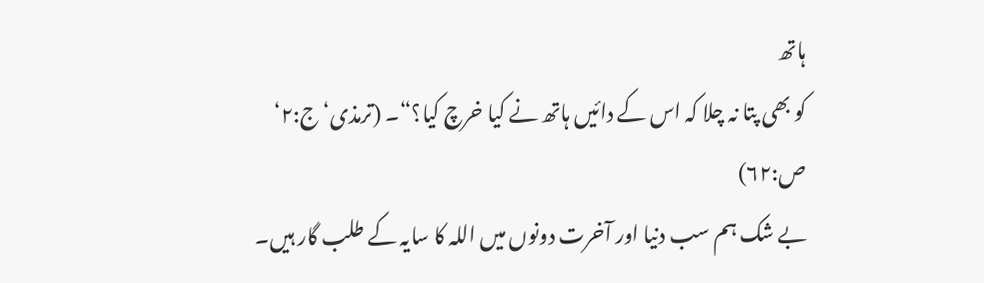ہاتھ
کو بھی پتا نہ چلا کہ اس کے دائیں ہاتھ نے کیا خرچ کیا؟“۔ (ترمذی‘ ج:۲‘
ص:۶۲)
بے شک ہم سب دنیا اور آخرت دونوں میں اللہ کا سایہ کے طلب گار ہیں۔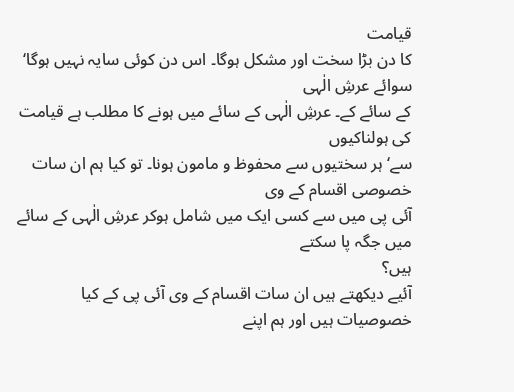قیامت
کا دن بڑا سخت اور مشکل ہوگا۔ اس دن کوئی سایہ نہیں ہوگا‘ سوائے عرشِ الٰہی
کے سائے کے۔ عرشِ الٰہی کے سائے میں ہونے کا مطلب ہے قیامت کی ہولناکیوں
سے‘ ہر سختیوں سے محفوظ و مامون ہونا۔ تو کیا ہم ان سات خصوصی اقسام کے وی
آئی پی میں سے کسی ایک میں شامل ہوکر عرشِ الٰہی کے سائے میں جگہ پا سکتے
ہیں؟
آئیے دیکھتے ہیں ان سات اقسام کے وی آئی پی کے کیا خصوصیات ہیں اور ہم اپنے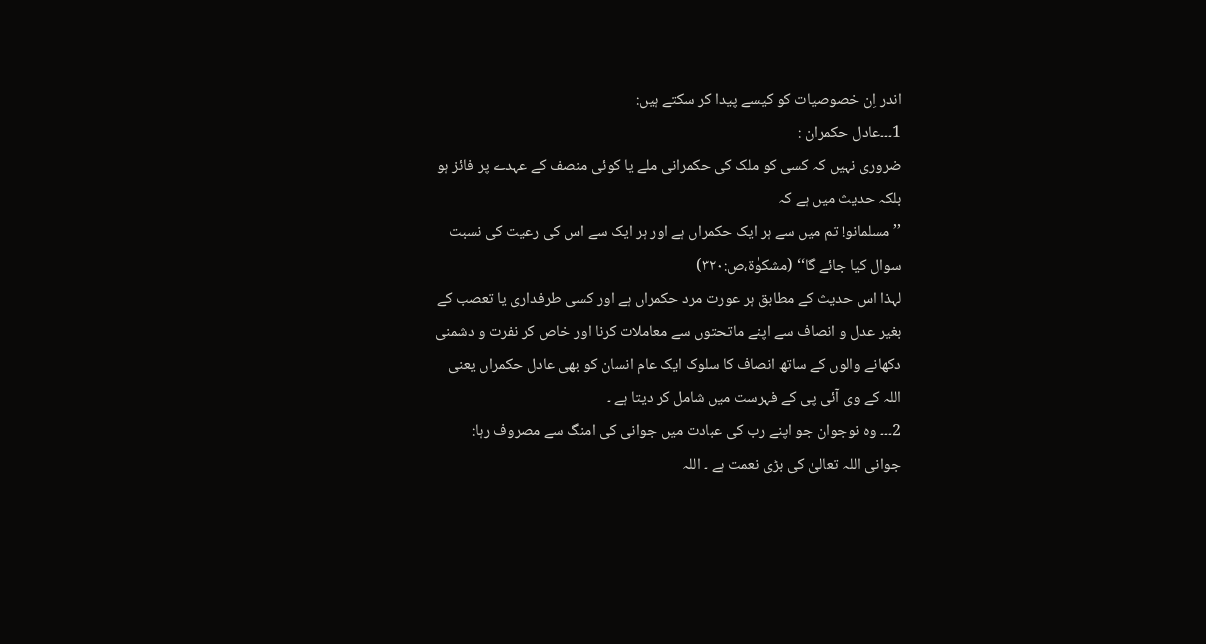اندر اِن خصوصیات کو کیسے پیدا کر سکتے ہیں:
1۔۔۔عادل حکمران :
ضروری نہیں کہ کسی کو ملک کی حکمرانی ملے یا کوئی منصف کے عہدے پر فائز ہو
بلکہ حدیث میں ہے کہ
’’ مسلمانو! تم میں سے ہر ایک حکمراں ہے اور ہر ایک سے اس کی رعیت کی نسبت
سوال کیا جائے گا‘‘ (مشکوٰة،ص:۳۲۰)
لہذا اس حدیث کے مطابق ہر عورت مرد حکمراں ہے اور کسی طرفداری یا تعصب کے
بغیر عدل و انصاف سے اپنے ماتحتوں سے معاملات کرنا اور خاص کر نفرت و دشمنی
دکھانے والوں کے ساتھ انصاف کا سلوک ایک عام انسان کو بھی عادل حکمراں یعنی
اللہ کے وی آئی پی کے فہرست میں شامل کر دیتا ہے ۔
2۔۔۔ وہ نوجوان جو اپنے رب کی عبادت میں جوانی کی امنگ سے مصروف رہا:
جوانی اللہ تعالیٰ کی بڑی نعمت ہے ۔ اللہ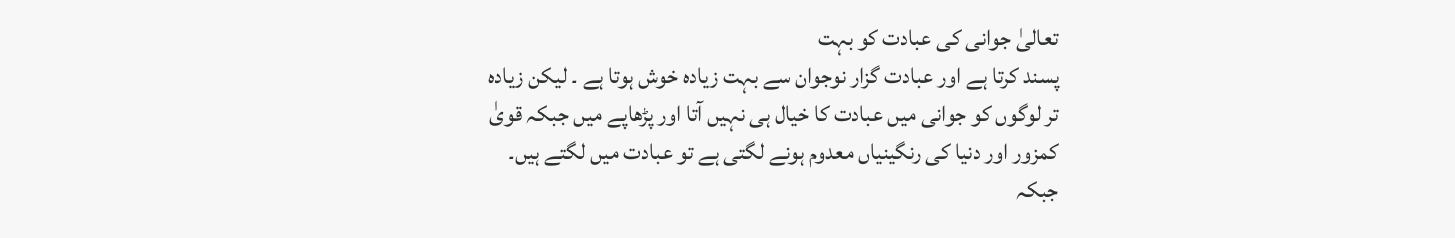تعالیٰ جوانی کی عبادت کو بہت
پسند کرتا ہے اور عبادت گزار نوجوان سے بہت زیادہ خوش ہوتا ہے ۔ لیکن زیادہ
تر لوگوں کو جوانی میں عبادت کا خیال ہی نہیں آتا اور پڑھاپے میں جبکہ قویٰ
کمزور اور دنیا کی رنگینیاں معدوم ہونے لگتی ہے تو عبادت میں لگتے ہیں۔
جبکہ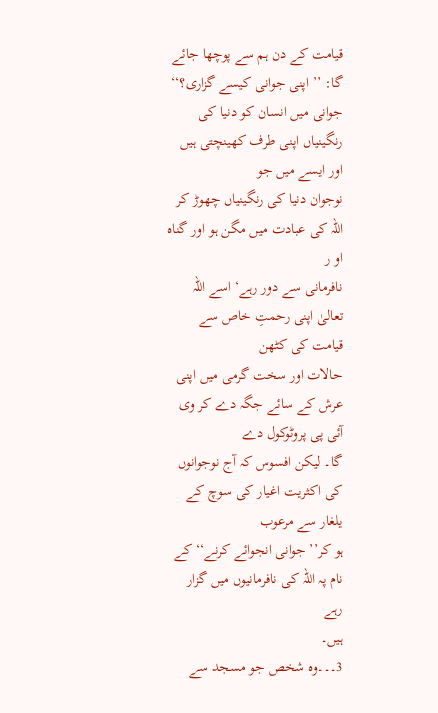قیامت کے دن ہم سے پوچھا جائے گا: ’’ اپنی جوانی کیسے گزاری؟‘‘
جوانی میں انسان کو دنیا کی رنگینیاں اپنی طرف کھینچتی ہیں اور ایسے میں جو
نوجوان دنیا کی رنگینیاں چھوڑ کر اللہ کی عبادت میں مگن ہو اور گناہ او ر
نافرمانی سے دور رہے‘ اسے اللہ تعالیٰ اپنی رحمتِ خاص سے قیامت کی کٹھن
حالات اور سخت گرمی میں اپنی عرش کے سائے جگہ دے کر وی آئی پی پروٹوکول دے
گا۔ لیکن افسوس کہ آج نوجوانوں کی اکثریت اغیار کی سوچ کے یلغار سے مرعوب
ہو کر’’ جوانی انجوائے کرنے‘‘ کے نام پہ اللہ کی نافرمانیوں میں گزار رہے
ہیں۔
3۔۔۔وہ شخص جو مسجد سے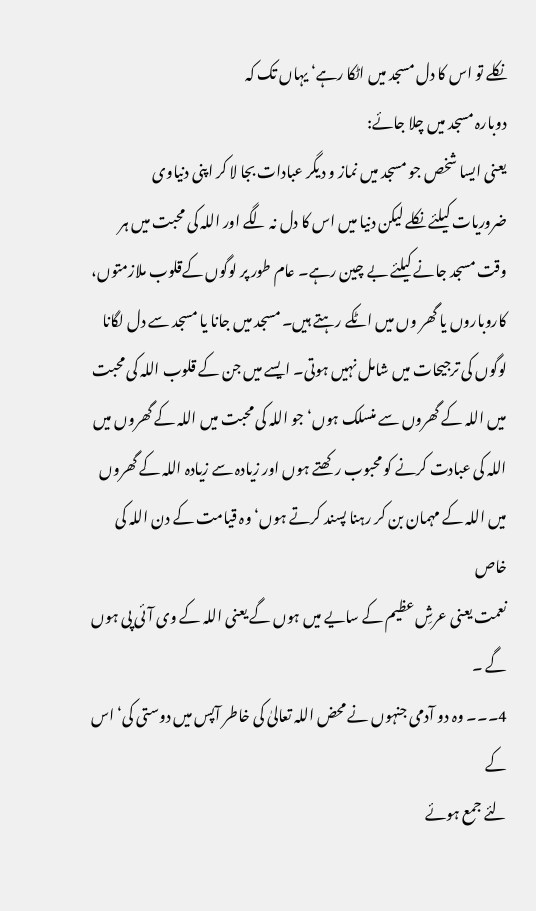نکلے تو اس کا دل مسجد میں اٹکا رہے‘ یہاں تک کہ
دوبارہ مسجد میں چلا جائے:
یعنی ایسا شخص جو مسجد میں نماز و دیگر عبادات بجا لا کر اپنی دنیاوی
ضروریات کیلئے نکلے لیکن دنیا میں اس کا دل نہ لگے اور اللہ کی محبت میں ہر
وقت مسجد جانے کیلئے بے چین رہے۔ عام طور پر لوگوں کےقلوب ملازمتوں،
کاروباروں یا گھر وں میں اٹکے رہتے ہیں۔ مسجد میں جانا یا مسجد سے دل لگانا
لوگوں کی ترجیحات میں شامل نہیں ہوتی۔ ایسے میں جن کے قلوب اللہ کی محبت
میں اللہ کے گھروں سے منسلک ہوں‘ جو اللہ کی محبت میں اللہ کے گھروں میں
اللہ کی عبادت کرنے کو محبوب رکھتے ہوں اور زیادہ سے زیادہ اللہ کے گھروں
میں اللہ کے مہمان بن کر رہنا پسند کرتے ہوں‘ وہ قیامت کے دن اللہ کی خاص
نعمت یعنی عرشِ عظیم کے سایے میں ہوں گے یعنی اللہ کے وی آئی پی ہوں گے ۔
4۔۔۔ وہ دو آدمی جنہوں نے محض اللہ تعالیٰ کی خاطر آپس میں دوستی کی‘ اس کے
لئے جمع ہوئے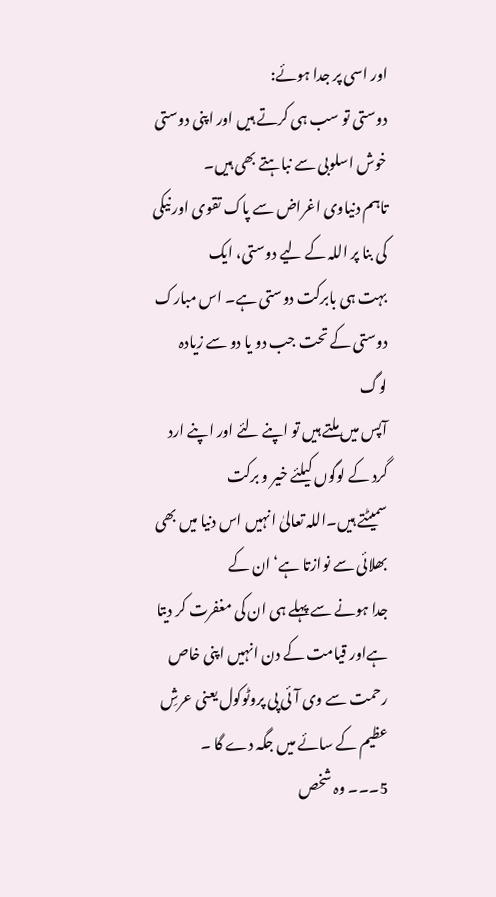اور اسی پر جدا ہوئے:
دوستی تو سب ہی کرتے ہیں اور اپنی دوستی خوش اسلوبی سے نباہتے بھی ہیں۔
تاہم دنیاوی اغراض سے پاک تقوی اور نیکی کی بنا پر اللہ کے لیے دوستی، ایک
بہت ہی بابرکت دوستی ہے۔ اس مبارک دوستی کے تحت جب دو یا دو سے زیادہ لوگ
آپس میں ملتے ہیں تو اپنے لئے اور اپنے ارد گرد کے لوگوں کیلئے خیر و برکت
سمیٹتے ہیں۔اللہ تعالیٰ انہیں اس دنیا میں بھی بھلائی سے نوازتا ہے‘ ان کے
جدا ہونے سے پہلے ہی ان کی مغفرت کر دیتا ہےاور قیامت کے دن انہیں اپنی خاص
رحمت سے وی آئی پی پروٹوکول یعنی عرشِ عظیم کے سائے میں جگہ دے گا ۔
5۔۔۔ وہ شخص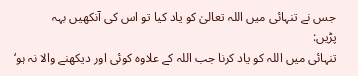جس نے تنہائی میں اللہ تعالیٰ کو یاد کیا تو اس کی آنکھیں بہہ
پڑیں:
تنہائی میں اللہ کو یاد کرنا جب اللہ کے علاوہ کوئی اور دیکھنے والا نہ ہو‘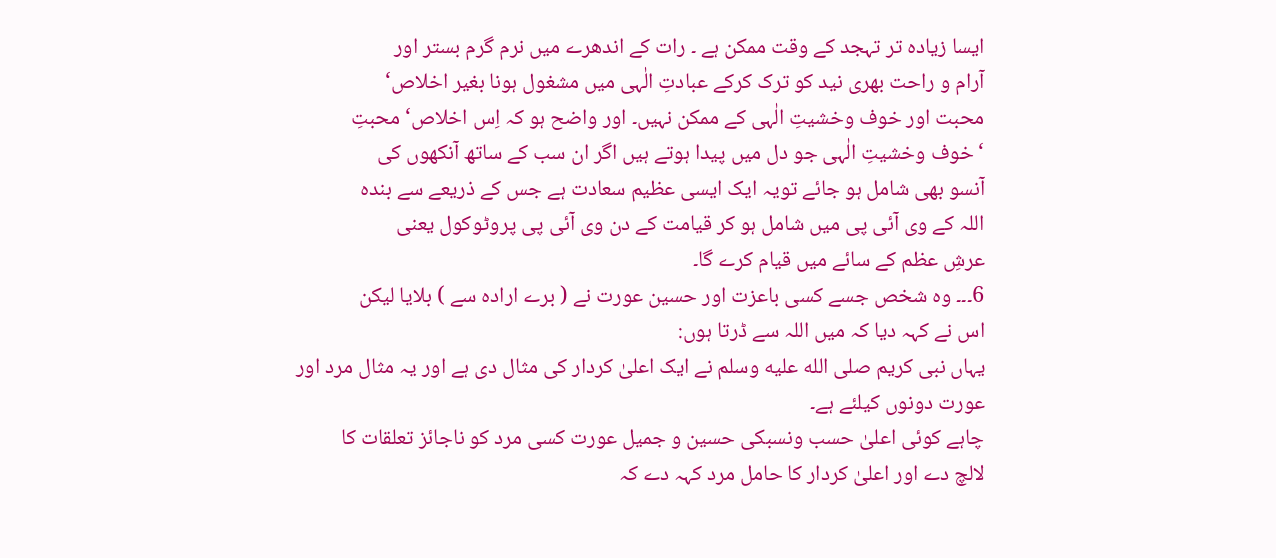ایسا زیادہ تر تہجد کے وقت ممکن ہے ۔ رات کے اندھرے میں نرم گرم بستر اور
آرام و راحت بھری نید کو ترک کرکے عبادتِ الٰہی میں مشغول ہونا بغیر اخلاص‘
محبت اور خوف وخشیتِ الٰہی کے ممکن نہیں۔ اور واضح ہو کہ اِس اخلاص‘ محبتِ
‘ خوف وخشیتِ الٰہی جو دل میں پیدا ہوتے ہیں اگر ان سب کے ساتھ آنکھوں کی
آنسو بھی شامل ہو جائے تویہ ایک ایسی عظیم سعادت ہے جس کے ذریعے سے بندہ
اللہ کے وی آئی پی میں شامل ہو کر قیامت کے دن وی آئی پی پروٹوکول یعنی
عرشِ عظم کے سائے میں قیام کرے گا۔
6۔۔۔ وہ شخص جسے کسی باعزت اور حسین عورت نے ( برے ارادہ سے ) بلایا لیکن
اس نے کہہ دیا کہ میں اللہ سے ڈرتا ہوں:
یہاں نبی کریم صلى الله عليه وسلم نے ایک اعلیٰ کردار کی مثال دی ہے اور یہ مثال مرد اور
عورت دونوں کیلئے ہے۔
چاہے کوئی اعلیٰ حسب ونسبکی حسین و جمیل عورت کسی مرد کو ناجائز تعلقات کا
لالچ دے اور اعلیٰ کردار کا حامل مرد کہہ دے کہ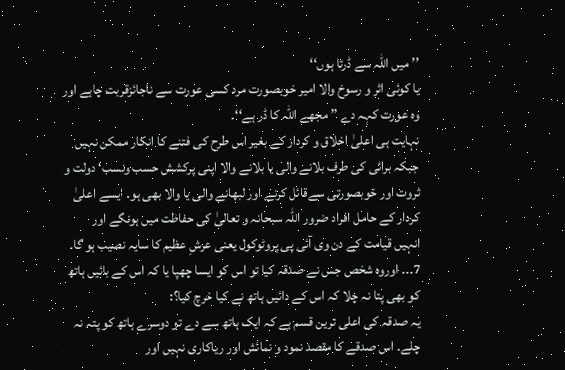’’ میں اللہ سے ڈرتا ہوں‘‘
یا کوئی اثر و رسوخ والا امیر خوبصورت مرد کسی عورت سے ناجائزقربت چاہے اور
وہ عورت کہہ دے ’’ مجھے اللہ کا ڈر ہے‘‘۔
نہایت ہی اعلیٰ اخلاق و کردار کے بغیر اس طرح کی فتنے کا انکار ممکن نہیں
جبکہ برائی کی طرف بلانے والی یا بلانے والا اپنی پرکشش حسب ونسب‘ دولت و
ثروت اور خوبصورتی سےقائل کرنے اور لبھانے والی یا والا بھی ہو۔ ایسے اعلیٰ
کردار کے حامل افراد ضرور اللہ سبحانہ و تعالیٰ کی حفاظت میں ہونگے اور
انہیں قیامت کے دن وی آئی پی پروٹوکول یعنی عرشِ عظیم کا سایہ نصیب ہو گا۔
7۔۔۔ اوروہ شخص جس نے صدقہ کیا تو اس کو ایسا چھپا یا کہ اس کے بائیں ہاتھ
کو بھی پتا نہ چلا کہ اس کے دائیں ہاتھ نے کیا خرچ کیا؟:
یہ صدقہ کی اعلی ترین قسم ہے کہ ایک ہاتھ سے دے تو دوسرے ہاتھ کو پتہ نہ
چلے۔ اس صدقے کا مقصد نمود و نمائش اور ریاکاری نہیں اور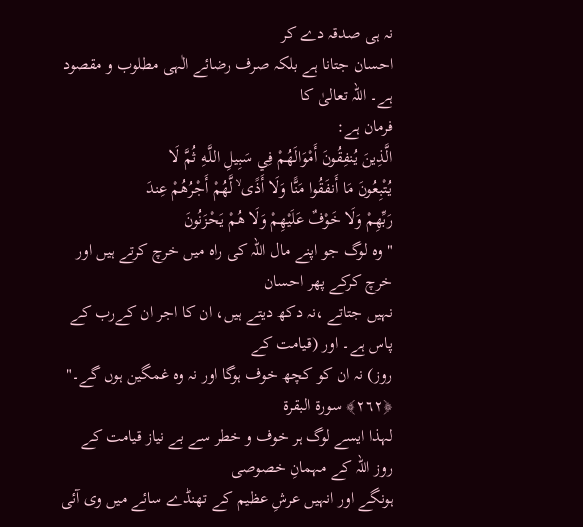نہ ہی صدقہ دے کر
احسان جتانا ہے بلکہ صرف رضائے الٰہی مطلوب و مقصود ہے۔ اللہ تعالیٰ کا
فرمان ہے:
الَّذِينَ يُنفِقُونَ أَمْوَالَهُمْ فِي سَبِيلِ اللَّـهِ ثُمَّ لَا
يُتْبِعُونَ مَا أَنفَقُوا مَنًّا وَلَا أَذًى ۙ لَّهُمْ أَجْرُهُمْ عِندَ
رَبِّهِمْ وَلَا خَوْفٌ عَلَيْهِمْ وَلَا هُمْ يَحْزَنُونَ
" وہ لوگ جو اپنے مال اللہ کی راہ میں خرچ کرتے ہیں اور خرچ کرکے پھر احسان
نہیں جتاتے ،نہ دکھ دیتے ہیں، ان کا اجر ان کےرب کے پاس ہے۔ اور (قیامت کے
روز) نہ ان کو کچھ خوف ہوگا اور نہ وہ غمگین ہوں گے۔" ﴿٢٦٢﴾ سورة البقرة
لہذا ایسے لوگ ہر خوف و خطر سے بے نیاز قیامت کے روز اللہ کے مہمانِ خصوصی
ہونگے اور انہیں عرشِ عظیم کے تھنڈے سائے میں وی آئی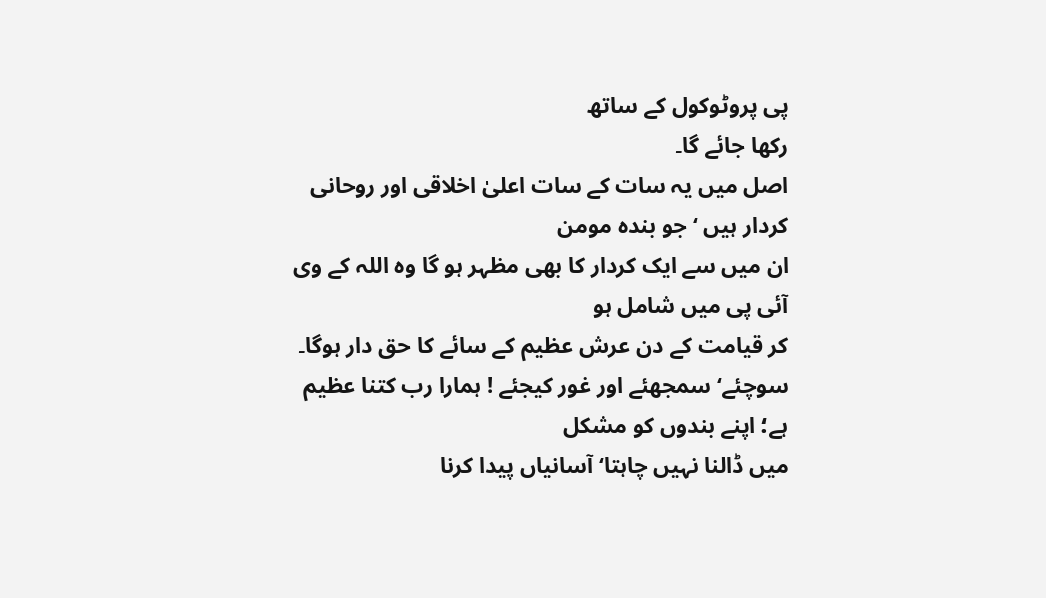پی پروٹوکول کے ساتھ
رکھا جائے گا۔
اصل میں یہ سات کے سات اعلیٰ اخلاقی اور روحانی کردار ہیں ‘ جو بندہ مومن
ان میں سے ایک کردار کا بھی مظہر ہو گا وہ اللہ کے وی آئی پی میں شامل ہو
کر قیامت کے دن عرش عظیم کے سائے کا حق دار ہوگا۔
سوچئے‘ سمجھئے اور غور کیجئے ! ہمارا رب کتنا عظیم ہے؛ اپنے بندوں کو مشکل
میں ڈالنا نہیں چاہتا‘ آسانیاں پیدا کرنا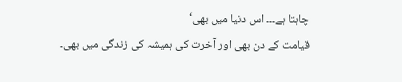چاہتا ہے۔۔۔ اس دنیا میں بھی‘
قیامت کے دن بھی اور آخرت کی ہمیشہ کی زندگی میں بھی۔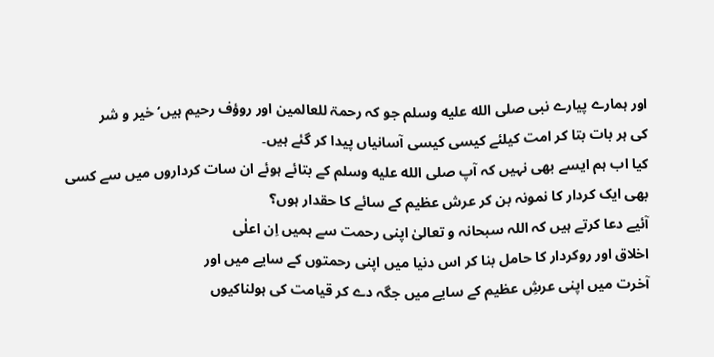اور ہمارے پیارے نبی صلى الله عليه وسلم جو کہ رحمۃ للعالمین اور روؤف رحیم ہیں‘ خیر و شر
کی ہر بات بتا کر امت کیلئے کیسی کیسی آسانیاں پیدا کر گئے ہیں۔
کیا اب ہم ایسے بھی نہیں کہ آپ صلى الله عليه وسلم کے بتائے ہوئے ان سات کرداروں میں سے کسی
بھی ایک کردار کا نمونہ بن کر عرش عظیم کے سائے کا حقدار ہوں؟
آئیے دعا کرتے ہیں کہ اللہ سبحانہ و تعالیٰ اپنی رحمت سے ہمیں اِن اعلٰی
اخلاق اور روکردار کا حامل بنا کر اس دنیا میں اپنی رحمتوں کے سایے میں اور
آخرت میں اپنی عرشِ عظیم کے سایے میں جگہ دے کر قیامت کی ہولناکیوں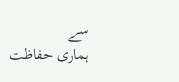سے
ہماری حفاظت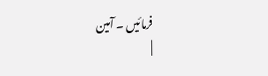فرمائیں ۔ آمین
|